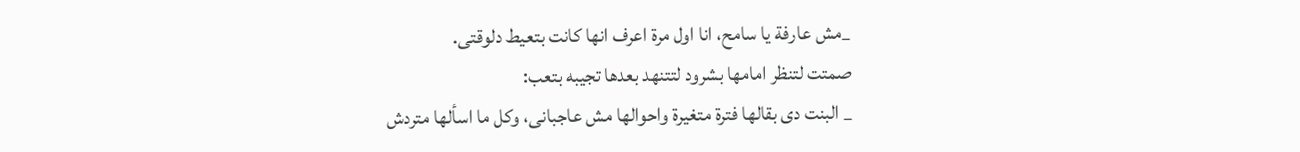_مش عارفة يا سامح، انا اول مرة اعرف انها كانت بتعيط دلوقتى.
صمتت لتنظر امامها بشرود لتتنهد بعدها تجيبه بتعب:
_ البنت دى بقالها فترة متغيرة واحوالها مش عاجبانى، وكل ما اسألها متردش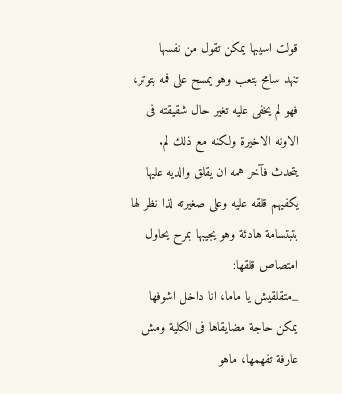قولت اسيبها يمكن تقول من نفسها
تنهد سامح بتعب وهو يمسح على فمه بتوتر، فهو لم يخفى عليه تغير حال شقيقته فى الاونه الاخيرة ولكنه مع ذلك لم. يتحدث فآخر همه ان يقلق والديه عليها يكفيهم قلقه عليه وعلى صغيرته لذا نظر لها بتبتسامة هادئة وهو يجيبها بمرح يحاول امتصاص قلقها:
_متقلقيش يا ماما، انا داخل اشوفها يمكن حاجة مضايقاها فى الكلية ومش عارفة تفهمها، ماهو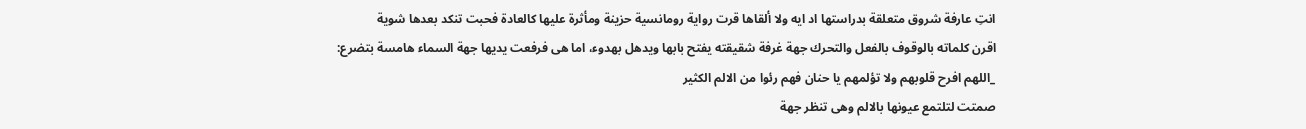انتِ عارفة شروق متعلقة بدراستها اد ايه ولا ألقاها قرت رواية رومانسية حزينة ومأثرة عليها كالعادة فحبت تنكد بعدها شوية
اقرن كلماته بالوقوف بالفعل والتحرك جهة غرفة شقيقته يفتح بابها ويدهل بهدوء، اما هى فرفعت يديها جهة السماء هامسة بتضرع:
_اللهم افرح قلوبهم ولا تؤلمهم يا حنان فهم رئوا من الالم الكثير
صمتت لتلتمع عيونها بالالم وهى تنظر جهة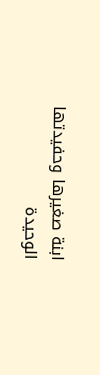ابنة صغيرها وحفيدتها الوحيدة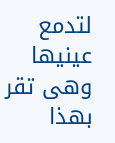لتدمع عينيها وهى تقر بهذا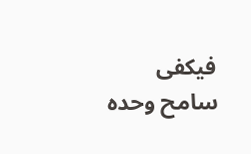فيكفى سامح وحده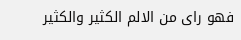فهو راى من الالم الكثير والكثير